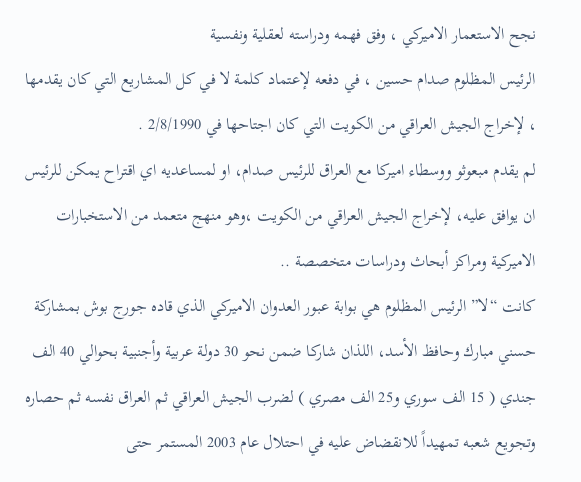نجح الاستعمار الاميركي ، وفق فهمه ودراسته لعقلية ونفسية
الرئيس المظلوم صدام حسين ، في دفعه لإعتماد كلمة لا في كل المشاريع التي كان يقدمها ، لإخراج الجيش العراقي من الكويت التي كان اجتاحها في 2/8/1990 .
لم يقدم مبعوثو ووسطاء اميركا مع العراق للرئيس صدام، او لمساعديه اي اقتراح يمكن للرئيس ان يوافق عليه، لإخراج الجيش العراقي من الكويت ،وهو منهج متعمد من الاستخبارات الاميركية ومراكز أبحاث ودراسات متخصصة ..
كانت “لا” الرئيس المظلوم هي بوابة عبور العدوان الاميركي الذي قاده جورج بوش بمشاركة حسني مبارك وحافظ الأسد، اللذان شاركا ضمن نحو 30 دولة عربية وأجنبية بحوالي 40 الف جندي ( 15 الف سوري و25 الف مصري ) لضرب الجيش العراقي ثم العراق نفسه ثم حصاره وتجويع شعبه تمهيداً للانقضاض عليه في احتلال عام 2003 المستمر حتى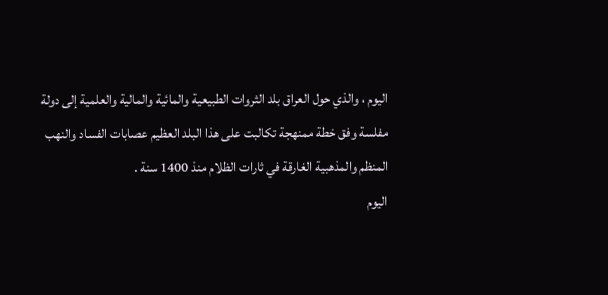اليوم ، والذي حول العراق بلد الثروات الطبيعية والمائية والمالية والعلمية إلى دولة مفلسة وفق خطة ممنهجة تكالبت على هذا البلد العظيم عصابات الفساد والنهب المنظم والمذهبية الغارقة في ثارات الظلام منذ 1400 سنة .
اليوم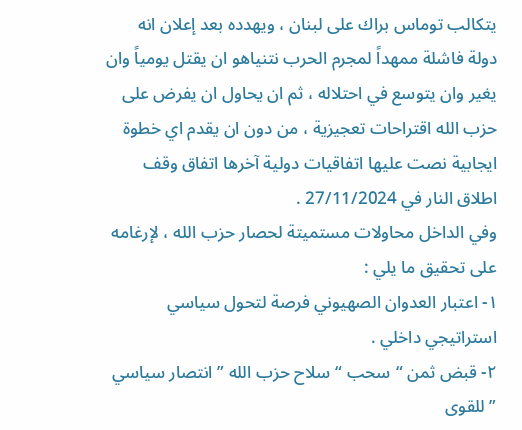يتكالب توماس براك على لبنان ، ويهدده بعد إعلان انه دولة فاشلة ممهداً لمجرم الحرب نتنياهو ان يقتل يومياً وان يغير وان يتوسع في احتلاله ، ثم ان يحاول ان يفرض على حزب الله اقتراحات تعجيزية ، من دون ان يقدم اي خطوة ايجابية نصت عليها اتفاقيات دولية آخرها اتفاق وقف اطلاق النار في 27/11/2024 .
وفي الداخل محاولات مستميتة لحصار حزب الله ، لإرغامه على تحقيق ما يلي :
١- اعتبار العدوان الصهيوني فرصة لتحول سياسي استراتيجي داخلي .
٢- قبض ثمن “سحب “سلاح حزب الله ” انتصار سياسي ” للقوى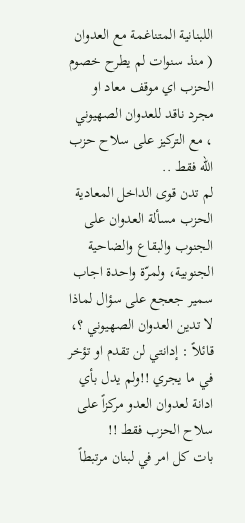اللبنانية المتناغمة مع العدوان ( منذ سنوات لم يطرح خصوم الحزب اي موقف معاد او مجرد ناقد للعدوان الصهيوني ، مع التركيز على سلاح حزب الله فقط ..
لم تدن قوى الداخل المعادية الحزب مسألة العدوان على الجنوب والبقاع والضاحية الجنوبية، ولمرّة واحدة اجاب سمير جعجع على سؤال لماذا لا تدين العدوان الصهيوني ؟، قائلاً : إدانتي لن تقدم او تؤخر في ما يجري !!ولم يدل بأي ادانة لعدوان العدو مركزاً على سلاح الحزب فقط !!
بات كل امر في لبنان مرتبطاً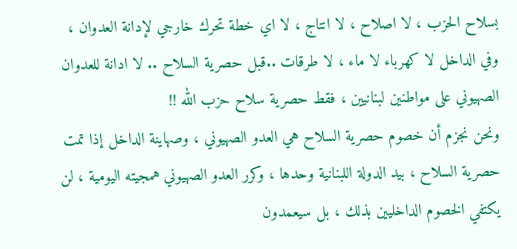بسلاح الحزب ، لا اصلاح ، لا انتاج ، لا اي خطة تحرك خارجي لإدانة العدوان ، وفي الداخل لا كهرباء لا ماء ، لا طرقات ..قبل حصرية السلاح .. لا ادانة للعدوان الصهيوني على مواطنين لبنانيين ، فقط حصرية سلاح حزب الله !!
ونحن نجزم أن خصوم حصرية السلاح هي العدو الصهيوني ، وصهاينة الداخل إذا تمت حصرية السلاح ، بيد الدولة اللبنانية وحدها ، وكرر العدو الصهيوني همجيته اليومية ، لن يكتفي الخصوم الداخليين بذلك ، بل سيعمدون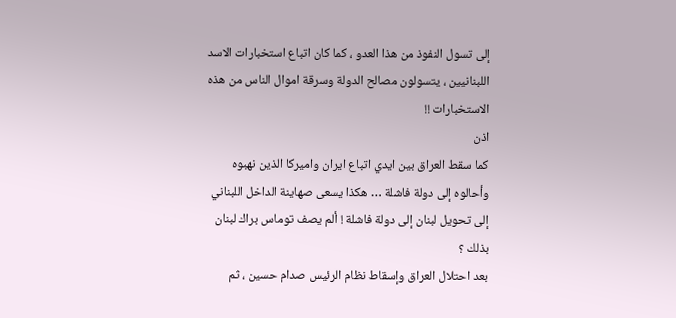إلى تسول النفوذ من هذا العدو ، كما كان اتباع استخبارات الاسد اللبنانيين ، يتسولون مصالح الدولة وسرقة اموال الناس من هذه الاستخبارات !!
اذن
كما سقط العراق بين ايدي اتباع ايران واميركا الذين نهبوه وأحالوه إلى دولة فاشلة … هكذا يسعى صهاينة الداخل اللبناني إلى تحويل لبنان إلى دولة فاشلة ! ألم يصف توماس براك لبنان بذلك ؟
بعد احتلال العراق وإسقاط نظام الرئيس صدام حسين ، ثم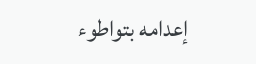إعدامه بتواطوء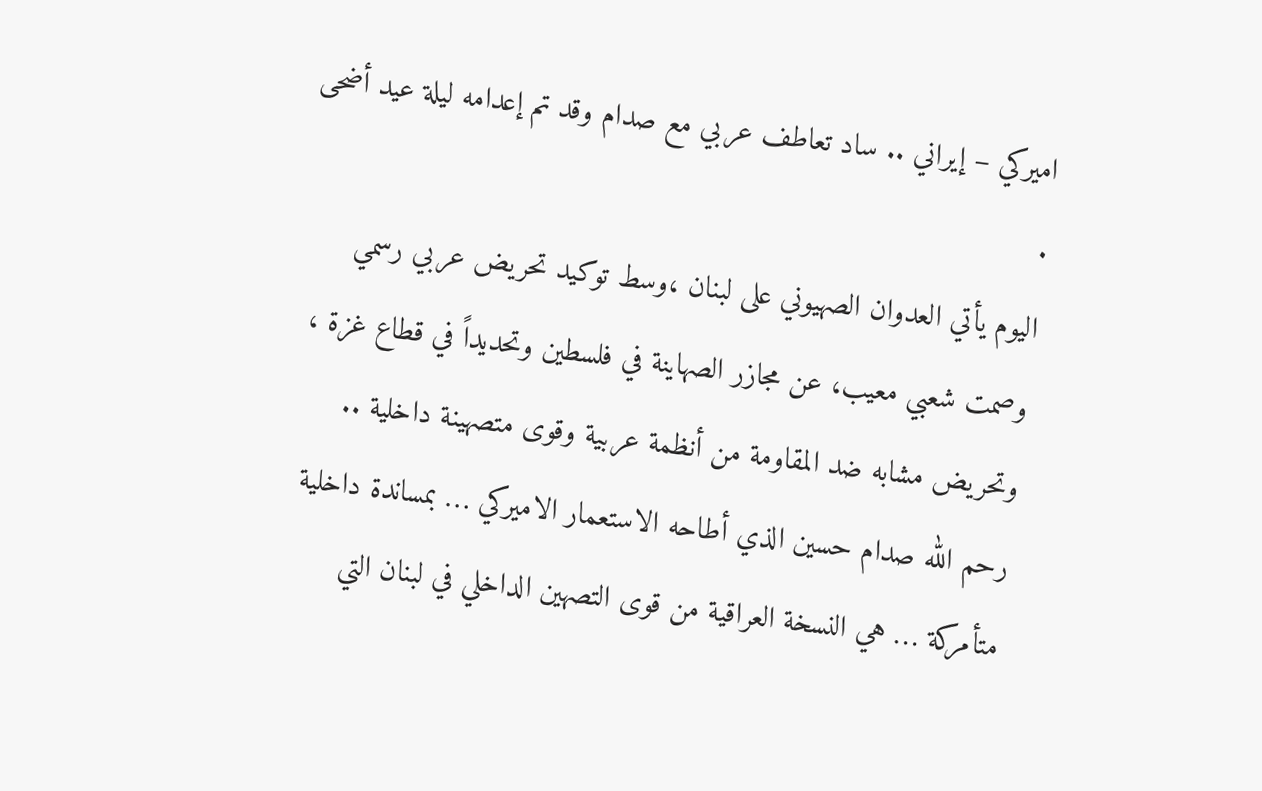اميركي – إيراني .. ساد تعاطف عربي مع صدام وقد تم إعدامه ليلة عيد أضحى .
اليوم يأتي العدوان الصهيوني على لبنان ،وسط توكيد تحريض عربي رسمي وصمت شعبي معيب، عن مجازر الصهاينة في فلسطين وتحديداً في قطاع غزة ، وتحريض مشابه ضد المقاومة من أنظمة عربية وقوى متصهينة داخلية ..
رحم الله صدام حسين الذي أطاحه الاستعمار الاميركي … بمساندة داخلية متأمركة … هي النسخة العراقية من قوى التصهين الداخلي في لبنان التي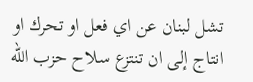تشل لبنان عن اي فعل او تحرك او انتاج إلى ان تنتزع سلاح حزب الله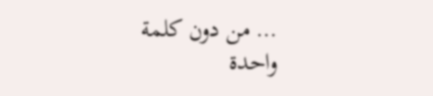… من دون كلمة واحدة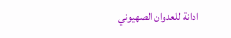ادانة للعدوان الصهيوني